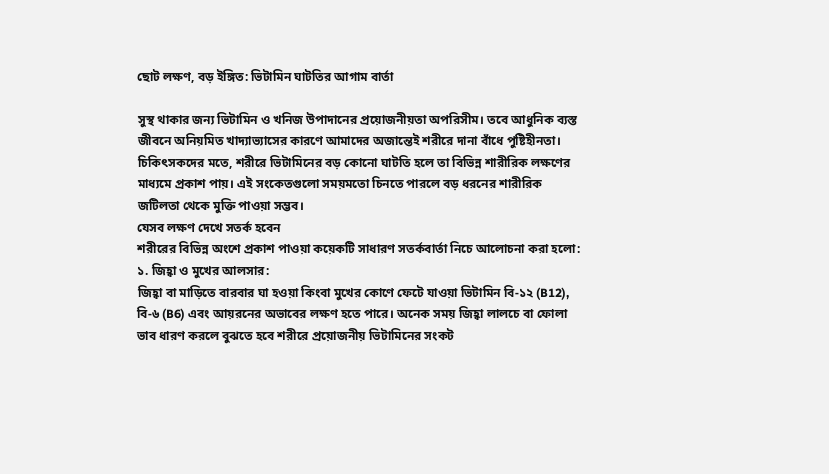ছোট লক্ষণ, বড় ইঙ্গিত: ভিটামিন ঘাটতির আগাম বার্তা

সুস্থ থাকার জন্য ভিটামিন ও খনিজ উপাদানের প্রয়োজনীয়তা অপরিসীম। তবে আধুনিক ব্যস্ত জীবনে অনিয়মিত খাদ্যাভ্যাসের কারণে আমাদের অজান্তেই শরীরে দানা বাঁধে পুষ্টিহীনতা। চিকিৎসকদের মতে, শরীরে ভিটামিনের বড় কোনো ঘাটতি হলে তা বিভিন্ন শারীরিক লক্ষণের মাধ্যমে প্রকাশ পায়। এই সংকেতগুলো সময়মতো চিনতে পারলে বড় ধরনের শারীরিক জটিলতা থেকে মুক্তি পাওয়া সম্ভব।
যেসব লক্ষণ দেখে সতর্ক হবেন
শরীরের বিভিন্ন অংশে প্রকাশ পাওয়া কয়েকটি সাধারণ সতর্কবার্তা নিচে আলোচনা করা হলো:
১. জিহ্বা ও মুখের আলসার:
জিহ্বা বা মাড়িতে বারবার ঘা হওয়া কিংবা মুখের কোণে ফেটে যাওয়া ভিটামিন বি-১২ (B12), বি-৬ (B6) এবং আয়রনের অভাবের লক্ষণ হতে পারে। অনেক সময় জিহ্বা লালচে বা ফোলা ভাব ধারণ করলে বুঝতে হবে শরীরে প্রয়োজনীয় ভিটামিনের সংকট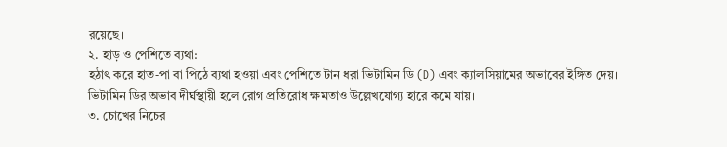রয়েছে।
২. হাড় ও পেশিতে ব্যথা:
হঠাৎ করে হাত-পা বা পিঠে ব্যথা হওয়া এবং পেশিতে টান ধরা ভিটামিন ডি (D) এবং ক্যালসিয়ামের অভাবের ইঙ্গিত দেয়। ভিটামিন ডির অভাব দীর্ঘস্থায়ী হলে রোগ প্রতিরোধ ক্ষমতাও উল্লেখযোগ্য হারে কমে যায়।
৩. চোখের নিচের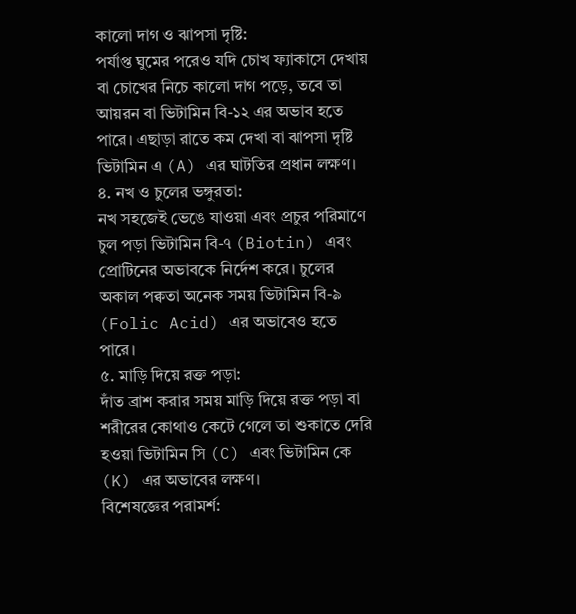কালো দাগ ও ঝাপসা দৃষ্টি:
পর্যাপ্ত ঘুমের পরেও যদি চোখ ফ্যাকাসে দেখায় বা চোখের নিচে কালো দাগ পড়ে, তবে তা আয়রন বা ভিটামিন বি-১২ এর অভাব হতে পারে। এছাড়া রাতে কম দেখা বা ঝাপসা দৃষ্টি ভিটামিন এ (A) এর ঘাটতির প্রধান লক্ষণ।
৪. নখ ও চুলের ভঙ্গুরতা:
নখ সহজেই ভেঙে যাওয়া এবং প্রচুর পরিমাণে চুল পড়া ভিটামিন বি-৭ (Biotin) এবং প্রোটিনের অভাবকে নির্দেশ করে। চুলের অকাল পক্বতা অনেক সময় ভিটামিন বি-৯ (Folic Acid) এর অভাবেও হতে পারে।
৫. মাড়ি দিয়ে রক্ত পড়া:
দাঁত ব্রাশ করার সময় মাড়ি দিয়ে রক্ত পড়া বা শরীরের কোথাও কেটে গেলে তা শুকাতে দেরি হওয়া ভিটামিন সি (C) এবং ভিটামিন কে (K) এর অভাবের লক্ষণ।
বিশেষজ্ঞের পরামর্শ: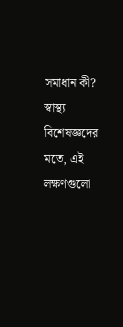সমাধান কী?
স্বাস্থ্য বিশেষজ্ঞদের মতে, এই লক্ষণগুলো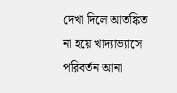দেখা দিলে আতঙ্কিত না হয়ে খাদ্যাভ্যাসে পরিবর্তন আনা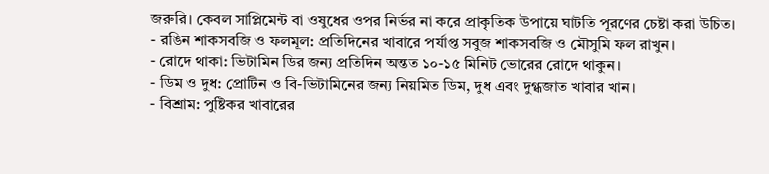জরুরি। কেবল সাপ্লিমেন্ট বা ওষুধের ওপর নির্ভর না করে প্রাকৃতিক উপায়ে ঘাটতি পূরণের চেষ্টা করা উচিত।
- রঙিন শাকসবজি ও ফলমূল: প্রতিদিনের খাবারে পর্যাপ্ত সবুজ শাকসবজি ও মৌসুমি ফল রাখুন।
- রোদে থাকা: ভিটামিন ডির জন্য প্রতিদিন অন্তত ১০-১৫ মিনিট ভোরের রোদে থাকুন।
- ডিম ও দুধ: প্রোটিন ও বি-ভিটামিনের জন্য নিয়মিত ডিম, দুধ এবং দুগ্ধজাত খাবার খান।
- বিশ্রাম: পুষ্টিকর খাবারের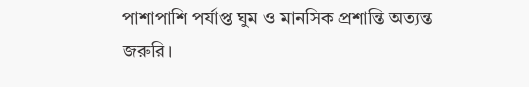পাশাপাশি পর্যাপ্ত ঘুম ও মানসিক প্রশান্তি অত্যন্ত জরুরি।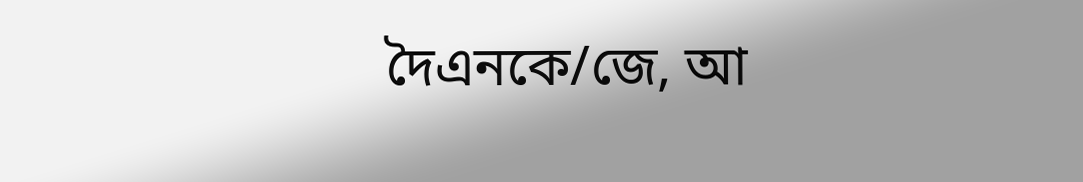দৈএনকে/জে, আ